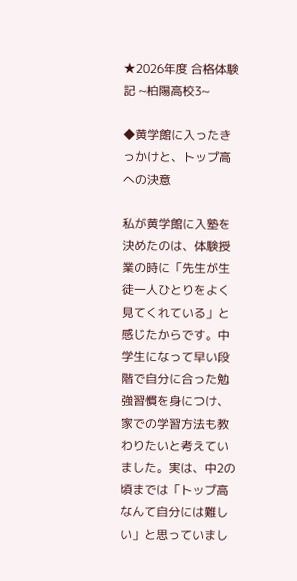★2026年度 合格体験記 ~柏陽高校3~

◆黄学館に入ったきっかけと、トップ高への決意

私が黄学館に入塾を決めたのは、体験授業の時に「先生が生徒一人ひとりをよく見てくれている」と感じたからです。中学生になって早い段階で自分に合った勉強習慣を身につけ、家での学習方法も教わりたいと考えていました。実は、中2の頃までは「トップ高なんて自分には難しい」と思っていまし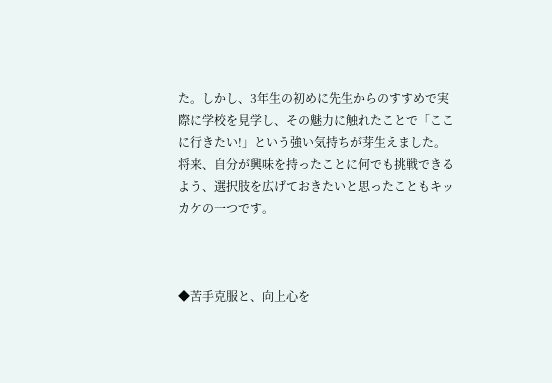た。しかし、3年生の初めに先生からのすすめで実際に学校を見学し、その魅力に触れたことで「ここに行きたい!」という強い気持ちが芽生えました。将来、自分が興味を持ったことに何でも挑戦できるよう、選択肢を広げておきたいと思ったこともキッカケの一つです。



◆苦手克服と、向上心を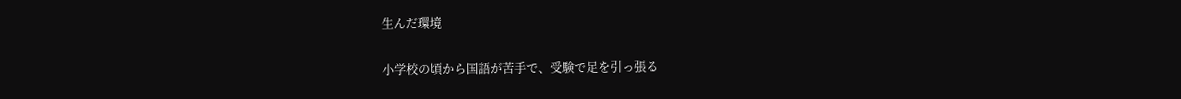生んだ環境

小学校の頃から国語が苦手で、受験で足を引っ張る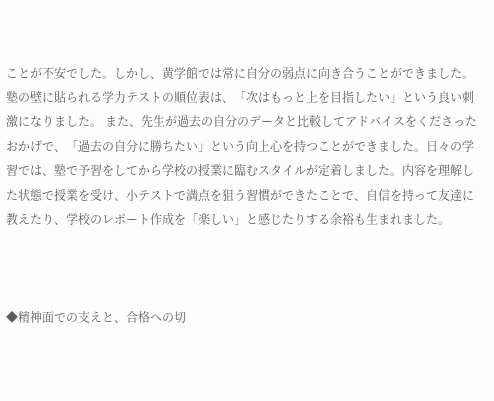ことが不安でした。しかし、黄学館では常に自分の弱点に向き合うことができました。塾の壁に貼られる学力テストの順位表は、「次はもっと上を目指したい」という良い刺激になりました。 また、先生が過去の自分のデータと比較してアドバイスをくださったおかげで、「過去の自分に勝ちたい」という向上心を持つことができました。日々の学習では、塾で予習をしてから学校の授業に臨むスタイルが定着しました。内容を理解した状態で授業を受け、小テストで満点を狙う習慣ができたことで、自信を持って友達に教えたり、学校のレポート作成を「楽しい」と感じたりする余裕も生まれました。



◆精神面での支えと、合格への切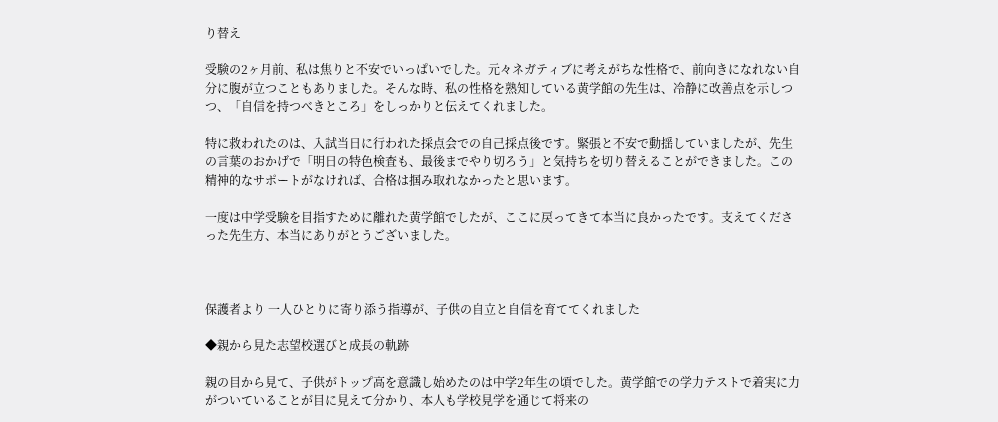り替え

受験の2ヶ月前、私は焦りと不安でいっぱいでした。元々ネガティブに考えがちな性格で、前向きになれない自分に腹が立つこともありました。そんな時、私の性格を熟知している黄学館の先生は、冷静に改善点を示しつつ、「自信を持つべきところ」をしっかりと伝えてくれました。

特に救われたのは、入試当日に行われた採点会での自己採点後です。緊張と不安で動揺していましたが、先生の言葉のおかげで「明日の特色検査も、最後までやり切ろう」と気持ちを切り替えることができました。この精神的なサポートがなければ、合格は掴み取れなかったと思います。

一度は中学受験を目指すために離れた黄学館でしたが、ここに戻ってきて本当に良かったです。支えてくださった先生方、本当にありがとうございました。



保護者より 一人ひとりに寄り添う指導が、子供の自立と自信を育ててくれました

◆親から見た志望校選びと成長の軌跡

親の目から見て、子供がトップ高を意識し始めたのは中学2年生の頃でした。黄学館での学力テストで着実に力がついていることが目に見えて分かり、本人も学校見学を通じて将来の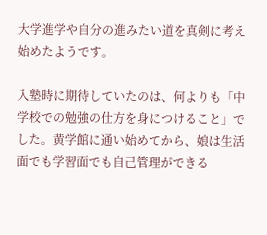大学進学や自分の進みたい道を真剣に考え始めたようです。

入塾時に期待していたのは、何よりも「中学校での勉強の仕方を身につけること」でした。黄学館に通い始めてから、娘は生活面でも学習面でも自己管理ができる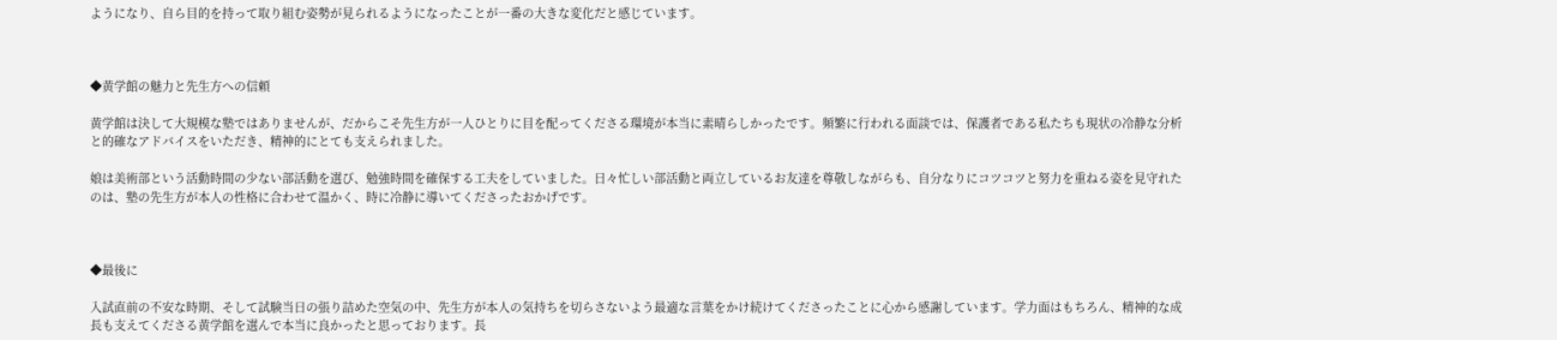ようになり、自ら目的を持って取り組む姿勢が見られるようになったことが一番の大きな変化だと感じています。



◆黄学館の魅力と先生方への信頼

黄学館は決して大規模な塾ではありませんが、だからこそ先生方が一人ひとりに目を配ってくださる環境が本当に素晴らしかったです。頻繁に行われる面談では、保護者である私たちも現状の冷静な分析と的確なアドバイスをいただき、精神的にとても支えられました。

娘は美術部という活動時間の少ない部活動を選び、勉強時間を確保する工夫をしていました。日々忙しい部活動と両立しているお友達を尊敬しながらも、自分なりにコツコツと努力を重ねる姿を見守れたのは、塾の先生方が本人の性格に合わせて温かく、時に冷静に導いてくださったおかげです。



◆最後に

入試直前の不安な時期、そして試験当日の張り詰めた空気の中、先生方が本人の気持ちを切らさないよう最適な言葉をかけ続けてくださったことに心から感謝しています。学力面はもちろん、精神的な成長も支えてくださる黄学館を選んで本当に良かったと思っております。長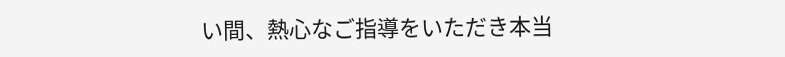い間、熱心なご指導をいただき本当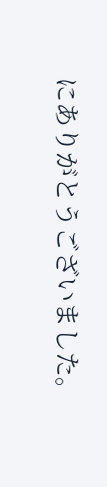にありがとうございました。